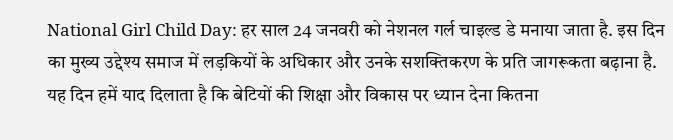National Girl Child Day: हर साल 24 जनवरी को नेशनल गर्ल चाइल्ड डे मनाया जाता है. इस दिन का मुख्य उद्देश्य समाज में लड़कियों के अधिकार और उनके सशक्तिकरण के प्रति जागरूकता बढ़ाना है. यह दिन हमें याद दिलाता है कि बेटियों की शिक्षा और विकास पर ध्यान देना कितना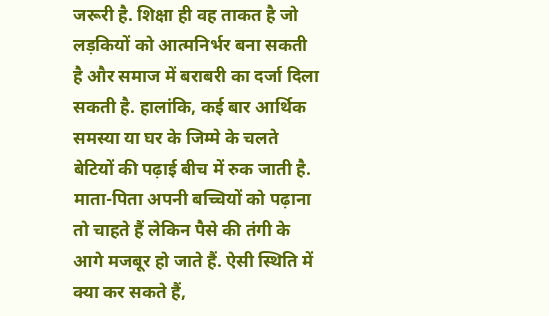जरूरी है. शिक्षा ही वह ताकत है जो लड़कियों को आत्मनिर्भर बना सकती है और समाज में बराबरी का दर्जा दिला सकती है. हालांकि, कई बार आर्थिक समस्या या घर के जिम्मे के चलते बेटियों की पढ़ाई बीच में रुक जाती है. माता-पिता अपनी बच्चियों को पढ़ाना तो चाहते हैं लेकिन पैसे की तंगी के आगे मजबूर हो जाते हैं. ऐसी स्थिति में क्या कर सकते हैं,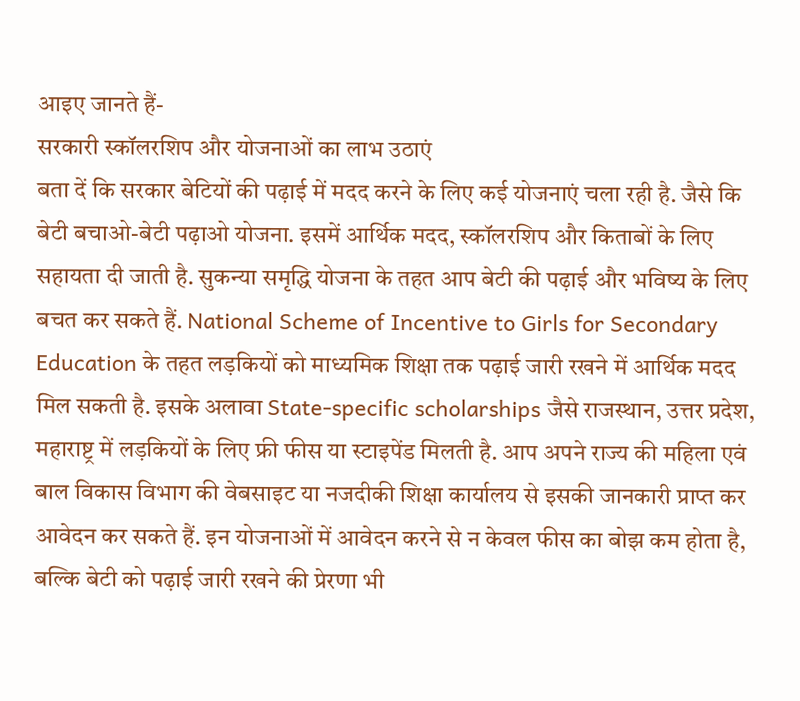आइए जानते हैं-
सरकारी स्कॉलरशिप और योजनाओं का लाभ उठाएं
बता दें कि सरकार बेटियों की पढ़ाई में मदद करने के लिए कई योजनाएं चला रही है. जैसे कि बेटी बचाओ-बेटी पढ़ाओ योजना. इसमें आर्थिक मदद, स्कॉलरशिप और किताबों के लिए सहायता दी जाती है. सुकन्या समृद्धि योजना के तहत आप बेटी की पढ़ाई और भविष्य के लिए बचत कर सकते हैं. National Scheme of Incentive to Girls for Secondary Education के तहत लड़कियों को माध्यमिक शिक्षा तक पढ़ाई जारी रखने में आर्थिक मदद मिल सकती है. इसके अलावा State-specific scholarships जैसे राजस्थान, उत्तर प्रदेश, महाराष्ट्र में लड़कियों के लिए फ्री फीस या स्टाइपेंड मिलती है. आप अपने राज्य की महिला एवं बाल विकास विभाग की वेबसाइट या नजदीकी शिक्षा कार्यालय से इसकी जानकारी प्राप्त कर आवेदन कर सकते हैं. इन योजनाओं में आवेदन करने से न केवल फीस का बोझ कम होता है, बल्कि बेटी को पढ़ाई जारी रखने की प्रेरणा भी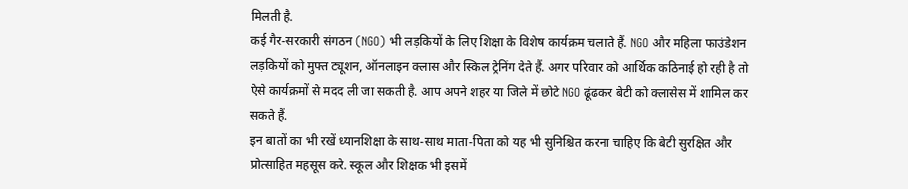मिलती है.
कई गैर-सरकारी संगठन (NGO) भी लड़कियों के लिए शिक्षा के विशेष कार्यक्रम चलाते हैं. NGO और महिला फाउंडेशन लड़कियों को मुफ्त ट्यूशन, ऑनलाइन क्लास और स्किल ट्रेनिंग देते हैं. अगर परिवार को आर्थिक कठिनाई हो रही है तो ऐसे कार्यक्रमों से मदद ली जा सकती है. आप अपने शहर या जिले में छोटे NGO ढूंढकर बेटी को क्लासेस में शामिल कर सकते हैं.
इन बातों का भी रखें ध्यानशिक्षा के साथ-साथ माता-पिता को यह भी सुनिश्चित करना चाहिए कि बेटी सुरक्षित और प्रोत्साहित महसूस करे. स्कूल और शिक्षक भी इसमें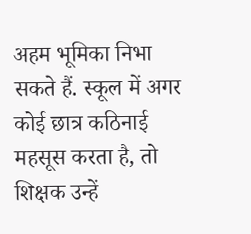अहम भूमिका निभा सकते हैं. स्कूल में अगर कोई छात्र कठिनाई महसूस करता है, तो शिक्षक उन्हें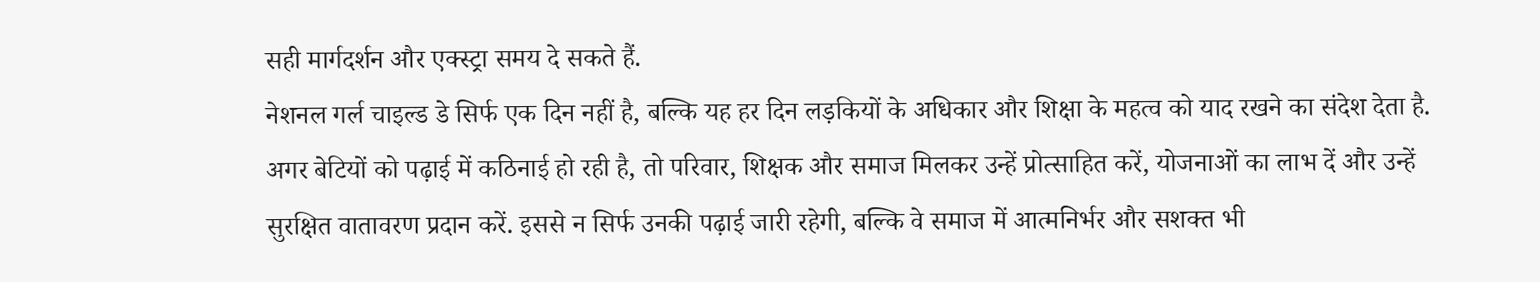सही मार्गदर्शन और एक्स्ट्रा समय दे सकते हैं.
नेशनल गर्ल चाइल्ड डे सिर्फ एक दिन नहीं है, बल्कि यह हर दिन लड़कियों के अधिकार और शिक्षा के महत्व को याद रखने का संदेश देता है. अगर बेटियों को पढ़ाई में कठिनाई हो रही है, तो परिवार, शिक्षक और समाज मिलकर उन्हें प्रोत्साहित करें, योजनाओं का लाभ दें और उन्हें सुरक्षित वातावरण प्रदान करें. इससे न सिर्फ उनकी पढ़ाई जारी रहेगी, बल्कि वे समाज में आत्मनिर्भर और सशक्त भी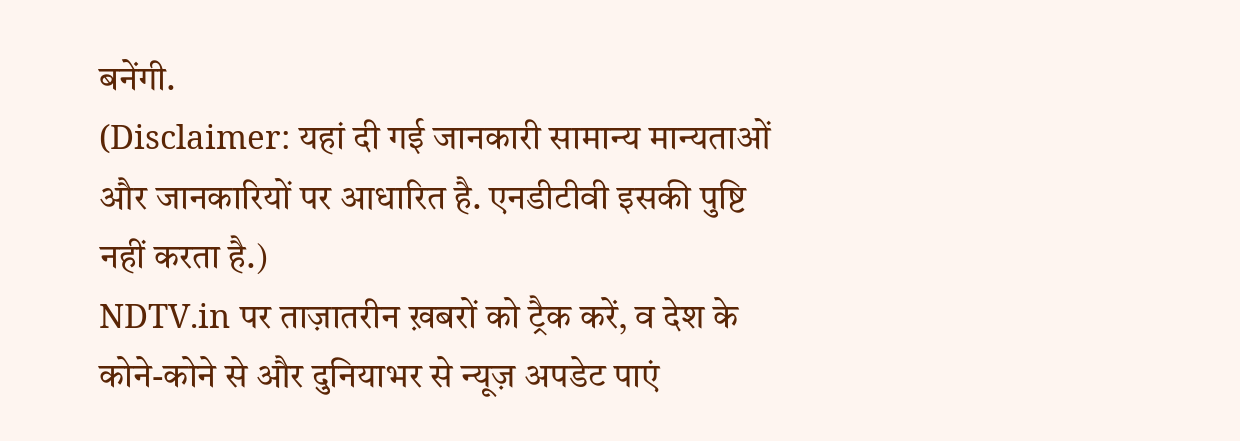बनेंगी.
(Disclaimer: यहां दी गई जानकारी सामान्य मान्यताओं और जानकारियों पर आधारित है. एनडीटीवी इसकी पुष्टि नहीं करता है.)
NDTV.in पर ताज़ातरीन ख़बरों को ट्रैक करें, व देश के कोने-कोने से और दुनियाभर से न्यूज़ अपडेट पाएं